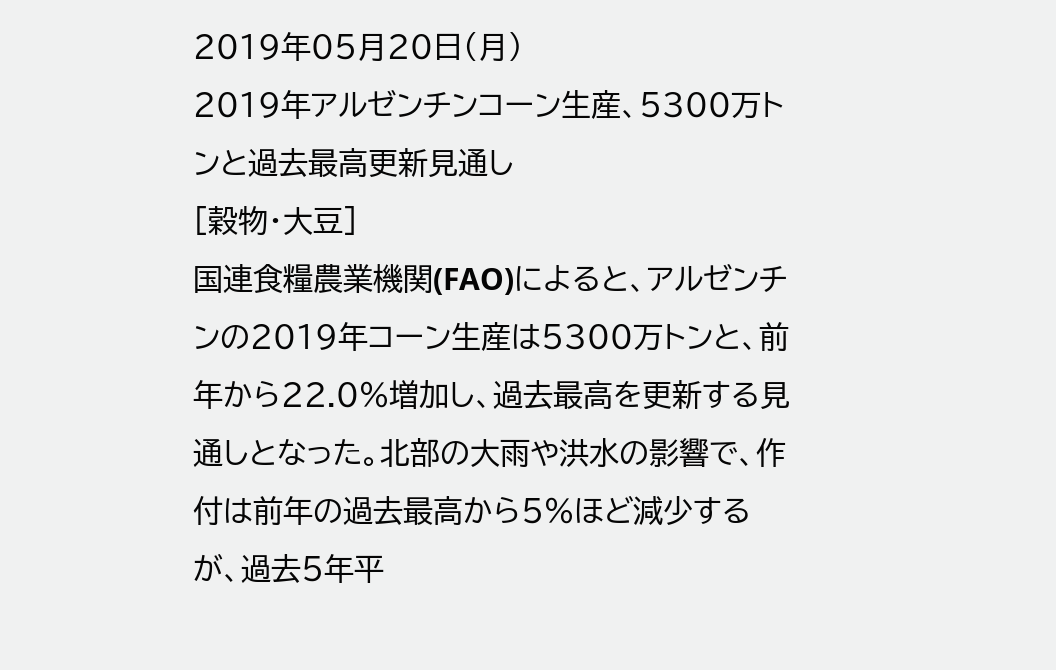2019年05月20日(月)
2019年アルゼンチンコーン生産、5300万トンと過去最高更新見通し
[穀物・大豆]
国連食糧農業機関(FAO)によると、アルゼンチンの2019年コーン生産は5300万トンと、前年から22.0%増加し、過去最高を更新する見通しとなった。北部の大雨や洪水の影響で、作付は前年の過去最高から5%ほど減少するが、過去5年平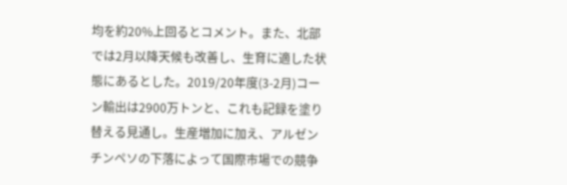均を約20%上回るとコメント。また、北部では2月以降天候も改善し、生育に適した状態にあるとした。2019/20年度(3-2月)コーン輸出は2900万トンと、これも記録を塗り替える見通し。生産増加に加え、アルゼンチンペソの下落によって国際市場での競争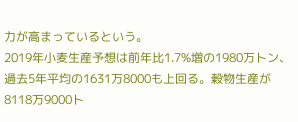力が高まっているという。
2019年小麦生産予想は前年比1.7%増の1980万トン、過去5年平均の1631万8000も上回る。穀物生産が8118万9000ト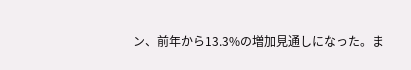ン、前年から13.3%の増加見通しになった。ま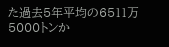た過去5年平均の6511万5000トンか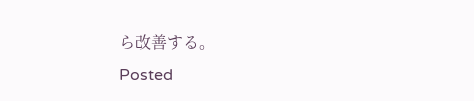ら改善する。
Posted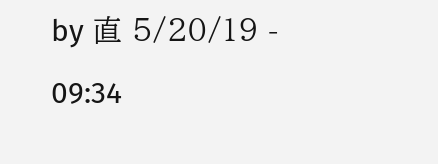by 直 5/20/19 - 09:34